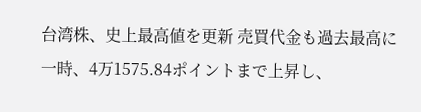台湾株、史上最高値を更新 売買代金も過去最高に
一時、4万1575.84ポイントまで上昇し、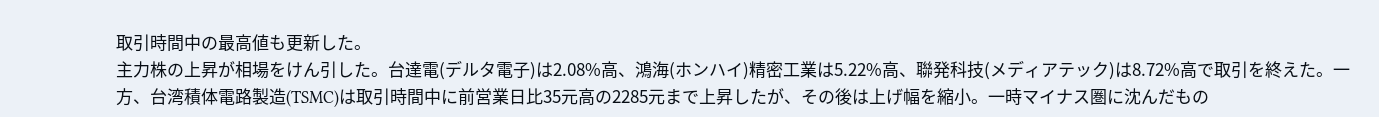取引時間中の最高値も更新した。
主力株の上昇が相場をけん引した。台達電(デルタ電子)は2.08%高、鴻海(ホンハイ)精密工業は5.22%高、聯発科技(メディアテック)は8.72%高で取引を終えた。一方、台湾積体電路製造(TSMC)は取引時間中に前営業日比35元高の2285元まで上昇したが、その後は上げ幅を縮小。一時マイナス圏に沈んだもの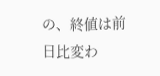の、終値は前日比変わ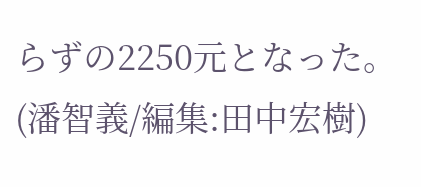らずの2250元となった。
(潘智義/編集:田中宏樹)